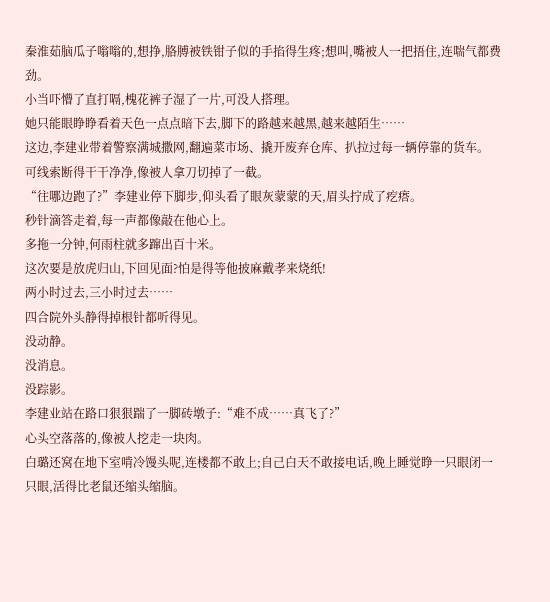秦淮茹脑瓜子嗡嗡的,想挣,胳膊被铁钳子似的手掐得生疼;想叫,嘴被人一把捂住,连喘气都费劲。
小当吓懵了直打嗝,槐花裤子湿了一片,可没人搭理。
她只能眼睁睁看着天色一点点暗下去,脚下的路越来越黑,越来越陌生……
这边,李建业带着警察满城撒网,翻遍菜市场、撬开废弃仓库、扒拉过每一辆停靠的货车。
可线索断得干干净净,像被人拿刀切掉了一截。
“往哪边跑了?”李建业停下脚步,仰头看了眼灰蒙蒙的天,眉头拧成了疙瘩。
秒针滴答走着,每一声都像敲在他心上。
多拖一分钟,何雨柱就多蹿出百十米。
这次要是放虎归山,下回见面?怕是得等他披麻戴孝来烧纸!
两小时过去,三小时过去……
四合院外头静得掉根针都听得见。
没动静。
没消息。
没踪影。
李建业站在路口狠狠踹了一脚砖墩子:“难不成……真飞了?”
心头空落落的,像被人挖走一块肉。
白璐还窝在地下室啃冷馒头呢,连楼都不敢上;自己白天不敢接电话,晚上睡觉睁一只眼闭一只眼,活得比老鼠还缩头缩脑。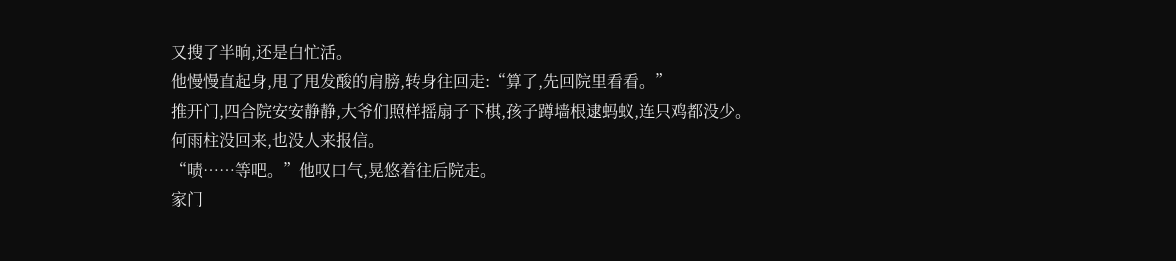又搜了半晌,还是白忙活。
他慢慢直起身,甩了甩发酸的肩膀,转身往回走:“算了,先回院里看看。”
推开门,四合院安安静静,大爷们照样摇扇子下棋,孩子蹲墙根逮蚂蚁,连只鸡都没少。
何雨柱没回来,也没人来报信。
“啧……等吧。”他叹口气,晃悠着往后院走。
家门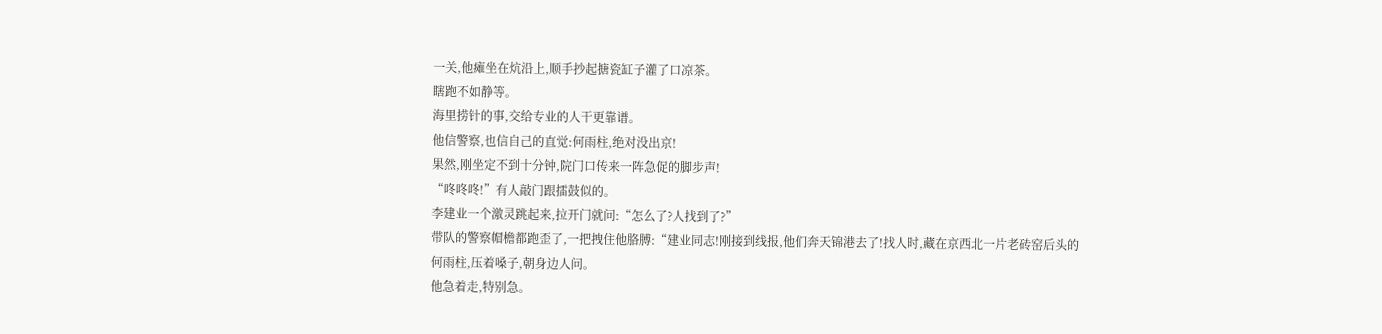一关,他瘫坐在炕沿上,顺手抄起搪瓷缸子灌了口凉茶。
瞎跑不如静等。
海里捞针的事,交给专业的人干更靠谱。
他信警察,也信自己的直觉:何雨柱,绝对没出京!
果然,刚坐定不到十分钟,院门口传来一阵急促的脚步声!
“咚咚咚!”有人敲门跟擂鼓似的。
李建业一个激灵跳起来,拉开门就问:“怎么了?人找到了?”
带队的警察帽檐都跑歪了,一把拽住他胳膊:“建业同志!刚接到线报,他们奔天锦港去了!找人时,藏在京西北一片老砖窑后头的何雨柱,压着嗓子,朝身边人问。
他急着走,特别急。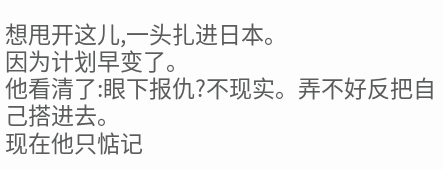想甩开这儿,一头扎进日本。
因为计划早变了。
他看清了:眼下报仇?不现实。弄不好反把自己搭进去。
现在他只惦记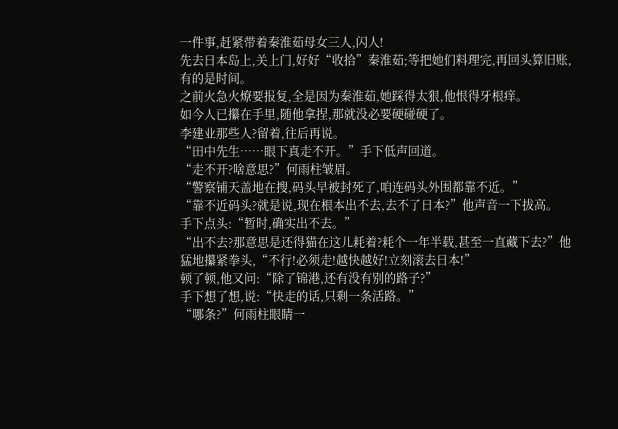一件事,赶紧带着秦淮茹母女三人,闪人!
先去日本岛上,关上门,好好“收拾”秦淮茹;等把她们料理完,再回头算旧账,有的是时间。
之前火急火燎要报复,全是因为秦淮茹,她踩得太狠,他恨得牙根痒。
如今人已攥在手里,随他拿捏,那就没必要硬碰硬了。
李建业那些人?留着,往后再说。
“田中先生……眼下真走不开。”手下低声回道。
“走不开?啥意思?”何雨柱皱眉。
“警察铺天盖地在搜,码头早被封死了,咱连码头外围都靠不近。”
“靠不近码头?就是说,现在根本出不去,去不了日本?”他声音一下拔高。
手下点头:“暂时,确实出不去。”
“出不去?那意思是还得猫在这儿耗着?耗个一年半载,甚至一直藏下去?”他猛地攥紧拳头,“不行!必须走!越快越好!立刻滚去日本!”
顿了顿,他又问:“除了锦港,还有没有别的路子?”
手下想了想,说:“快走的话,只剩一条活路。”
“哪条?”何雨柱眼睛一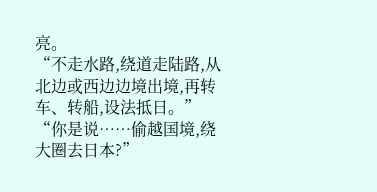亮。
“不走水路,绕道走陆路,从北边或西边边境出境,再转车、转船,设法抵日。”
“你是说……偷越国境,绕大圈去日本?”